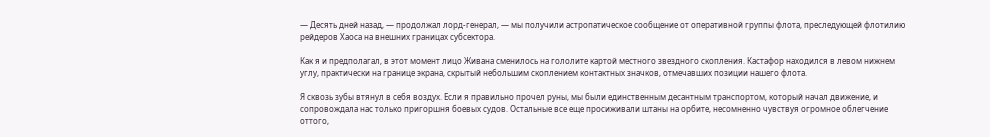— Десять дней назад, — продолжал лорд-генерал, — мы получили астропатическое сообщение от оперативной группы флота, преследующей флотилию рейдеров Хаоса на внешних границах субсектора.

Как я и предполагал, в этот момент лицо Живана сменилось на гололите картой местного звездного скопления. Кастафор находился в левом нижнем углу, практически на границе экрана, скрытый небольшим скоплением контактных значков, отмечавших позиции нашего флота.

Я сквозь зубы втянул в себя воздух. Если я правильно прочел руны, мы были единственным десантным транспортом, который начал движение, и сопровождала нас только пригоршня боевых судов. Остальные все еще просиживали штаны на орбите, несомненно чувствуя огромное облегчение оттого,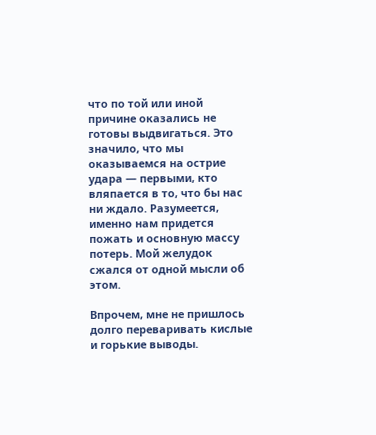что по той или иной причине оказались не готовы выдвигаться. Это значило, что мы оказываемся на острие удара — первыми, кто вляпается в то, что бы нас ни ждало. Разумеется, именно нам придется пожать и основную массу потерь. Мой желудок сжался от одной мысли об этом.

Впрочем, мне не пришлось долго переваривать кислые и горькие выводы.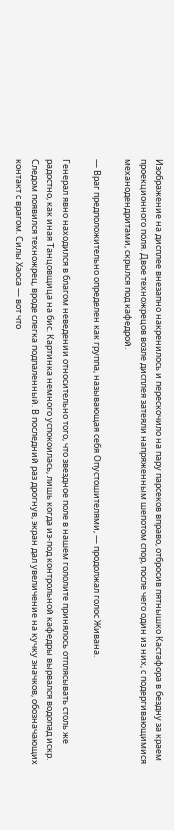Изображение на дисплее внезапно накренилось и перескочило на пару парсеков вправо, отбросив пятнышко Кастафора в бездну за краем проекционного поля. Двое техножрецов возле дисплея затеяли напряженным шепотом спор, после чего один из них, с подергивающимися механодендритами, скрылся под кафедрой.

— Враг предположительно определен как группа, называющая себя Опустошителями, — продолжал голос Живана.

Генерал явно находился в благом неведении относительно того, что звездное поле в нашем гололите принялось отплясывать столь же радостно, как иная Танцовщица на бис. Картинка немного успокоилась, лишь когда из-под контрольной кафедры вырвался водопад искр. Следом появился техножрец, вроде слегка подпаленный. В последний раз дрогнув, экран дал увеличение на кучку значков, обозначающих контакт с врагом. Силы Хаоса — вот что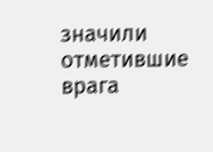значили отметившие врага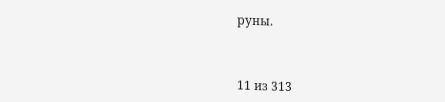руны.



11 из 313